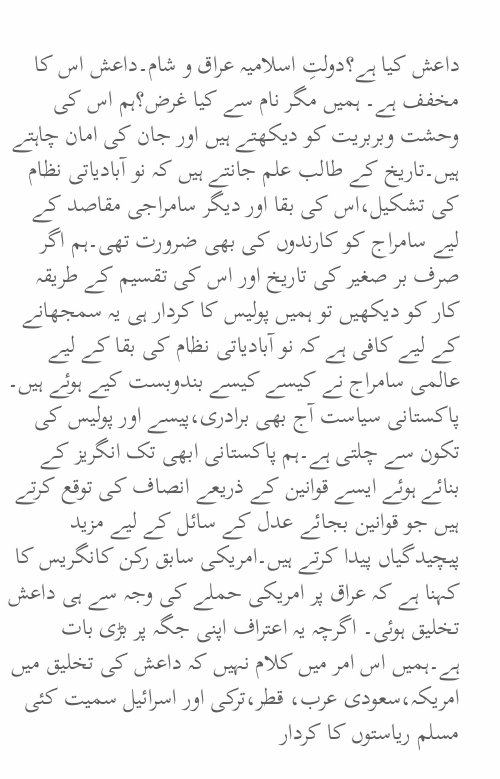داعش کیا ہے؟دولتِ اسلامیہ عراق و شام۔داعش اس کا مخفف ہے۔ ہمیں مگر نام سے کیا غرض؟ہم اس کی وحشت وبربریت کو دیکھتے ہیں اور جان کی امان چاہتے ہیں۔تاریخ کے طالب علم جانتے ہیں کہ نو آبادیاتی نظام کی تشکیل،اس کی بقا اور دیگر سامراجی مقاصد کے لیے سامراج کو کارندوں کی بھی ضرورت تھی۔ہم اگر صرف بر صغیر کی تاریخ اور اس کی تقسیم کے طریقہ کار کو دیکھیں تو ہمیں پولیس کا کردار ہی یہ سمجھانے کے لیے کافی ہے کہ نو آبادیاتی نظام کی بقا کے لیے عالمی سامراج نے کیسے کیسے بندوبست کیے ہوئے ہیں۔ پاکستانی سیاست آج بھی برادری،پیسے اور پولیس کی تکون سے چلتی ہے۔ہم پاکستانی ابھی تک انگریز کے بنائے ہوئے ایسے قوانین کے ذریعے انصاف کی توقع کرتے ہیں جو قوانین بجائے عدل کے سائل کے لیے مزید پیچیدگیاں پیدا کرتے ہیں۔امریکی سابق رکن کانگریس کا کہنا ہے کہ عراق پر امریکی حملے کی وجہ سے ہی داعش تخلیق ہوئی۔ اگرچہ یہ اعتراف اپنی جگہ پر بڑی بات ہے۔ہمیں اس امر میں کلام نہیں کہ داعش کی تخلیق میں امریکہ،سعودی عرب، قطر،ترکی اور اسرائیل سمیت کئی مسلم ریاستوں کا کردار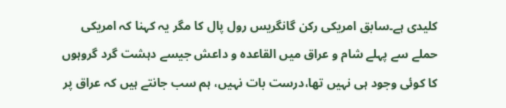کلیدی ہے۔سابق امریکی رکن گانگریس رول پال کا مگر یہ کہنا کہ امریکی حملے سے پہلے شام و عراق میں القاعدہ و داعش جیسے دہشت گرد گروہوں کا کوئی وجود ہی نہیں تھا،درست بات نہیں، ہم سب جانتے ہیں کہ عراق پر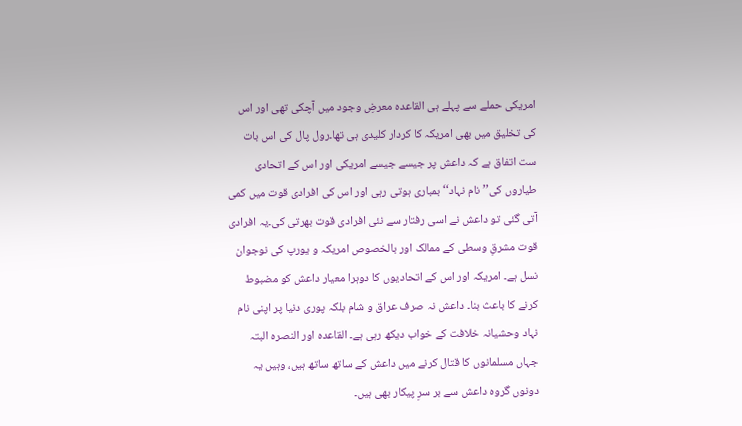امریکی حملے سے پہلے ہی القاعدہ معرضِ وجود میں آچکی تھی اور اس کی تخلیق میں بھی امریکہ کا کردار کلیدی ہی تھا۔رول پال کی اس بات ست اتفاق ہے کہ داعش پر جیسے جیسے امریکی اور اس کے اتحادی طیاروں کی’’نام نہاد‘‘ بمباری ہوتی رہی اور اس کی افرادی قوت میں کمی آتی گئی تو داعش نے اسی رفتار سے نئی افرادی قوت بھرتی کی۔یہ افرادی قوت مشرقِ وسطی کے ممالک اور بالخصوص امریکہ و یورپ کی نوجوان نسل ہے۔ امریکہ اور اس کے اتحادیوں کا دوہرا معیار داعش کو مضبوط کرنے کا باعث بنا۔ داعش نہ صرف عراق و شام بلکہ پوری دنیا پر اپنی نام نہاد وحشیانہ خلافت کے خواب دیکھ رہی ہے۔ القاعدہ اور النصرہ البتہ جہاں مسلمانوں کا قتال کرنے میں داعش کے ساتھ ساتھ ہیں، وہیں یہ دونوں گروہ داعش سے بر سرِ پیکار بھی ہیں۔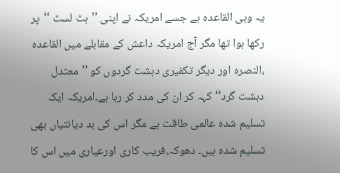یہ وہی القاعدہ ہے جسے امریکہ نے اپنی ’’ہٹ لسٹ ‘‘پر رکھا ہوا تھا مگر آج امریکہ داعش کے مقابلے میں القاعدہ ،النصرہ اور دیگر تکفیری دہشت گردوں کو ’’معتدل دہشت گرد‘‘ کہہ کر ان کی مدد کر رہا ہے۔امریکہ ایک تسلیم شدہ عالمی طاقت ہے مگر اس کی بد دیانتیاں بھی تسلیم شدہ ہیں۔ دھوکہ،فریب کاری اورعیاری میں اس کا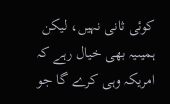کوئی ثانی نہیں، لیکن ہمیںیہ بھی خیال رہے کہ امریکہ وہی کرے گا جو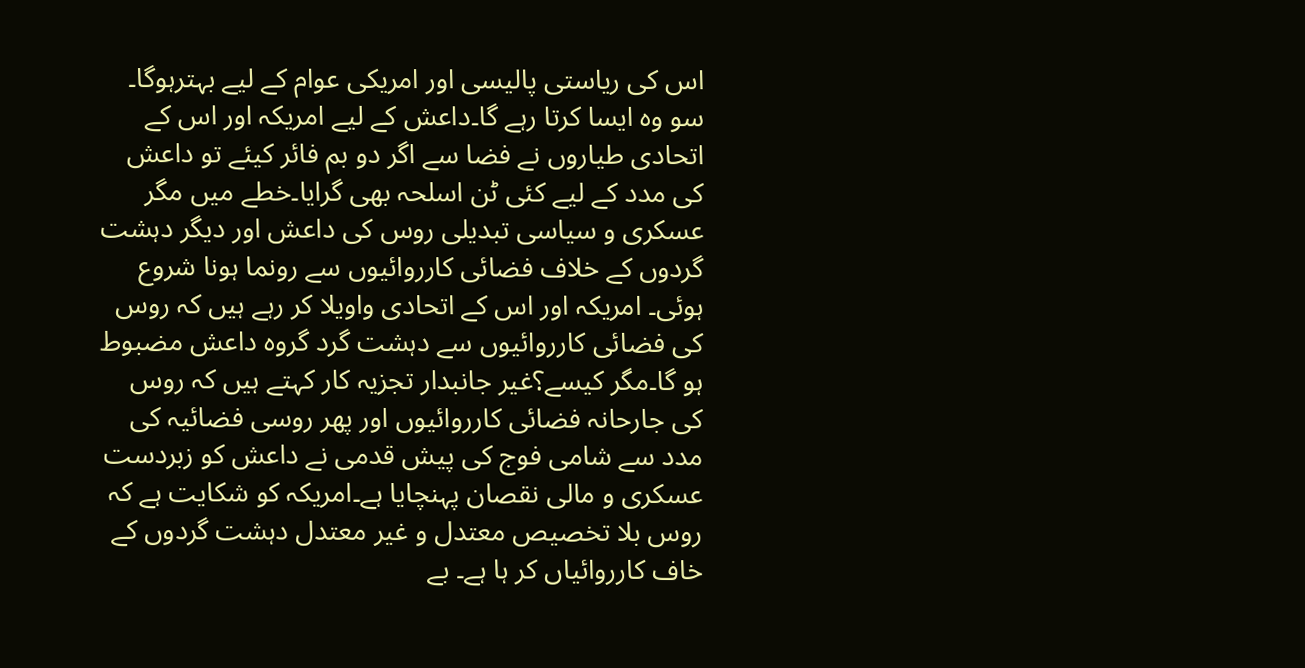اس کی ریاستی پالیسی اور امریکی عوام کے لیے بہترہوگا۔ سو وہ ایسا کرتا رہے گا۔داعش کے لیے امریکہ اور اس کے اتحادی طیاروں نے فضا سے اگر دو بم فائر کیئے تو داعش کی مدد کے لیے کئی ٹن اسلحہ بھی گرایا۔خطے میں مگر عسکری و سیاسی تبدیلی روس کی داعش اور دیگر دہشت گردوں کے خلاف فضائی کارروائیوں سے رونما ہونا شروع ہوئی۔ امریکہ اور اس کے اتحادی واویلا کر رہے ہیں کہ روس کی فضائی کارروائیوں سے دہشت گرد گروہ داعش مضبوط ہو گا۔مگر کیسے؟غیر جانبدار تجزیہ کار کہتے ہیں کہ روس کی جارحانہ فضائی کارروائیوں اور پھر روسی فضائیہ کی مدد سے شامی فوج کی پیش قدمی نے داعش کو زبردست عسکری و مالی نقصان پہنچایا ہے۔امریکہ کو شکایت ہے کہ روس بلا تخصیص معتدل و غیر معتدل دہشت گردوں کے خاف کارروائیاں کر ہا ہے۔ بے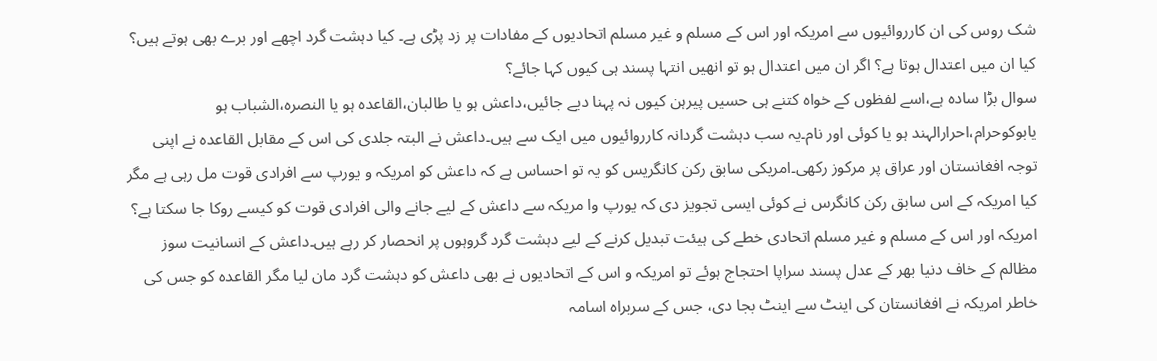شک روس کی ان کارروائیوں سے امریکہ اور اس کے مسلم و غیر مسلم اتحادیوں کے مفادات پر زد پڑی ہے۔ کیا دہشت گرد اچھے اور برے بھی ہوتے ہیں؟ کیا ان میں اعتدال ہوتا ہے؟ اگر ان میں اعتدال ہو تو انھیں انتہا پسند ہی کیوں کہا جائے؟
سوال بڑا سادہ ہے،اسے لفظوں کے خواہ کتنے ہی حسیں پیرہن کیوں نہ پہنا دیے جائیں،داعش ہو یا طالبان،القاعدہ ہو یا النصرہ،الشباب ہو یابوکوحرام،احرارالہند ہو یا کوئی اور نام۔یہ سب دہشت گردانہ کارروائیوں میں ایک سے ہیں۔داعش نے البتہ جلدی کی اس کے مقابل القاعدہ نے اپنی توجہ افغانستان اور عراق پر مرکوز رکھی۔امریکی سابق رکن کانگریس کو یہ تو احساس ہے کہ داعش کو امریکہ و یورپ سے افرادی قوت مل رہی ہے مگر کیا امریکہ کے اس سابق رکن کانگرس نے کوئی ایسی تجویز دی کہ یورپ وا مریکہ سے داعش کے لیے جانے والی افرادی قوت کو کیسے روکا جا سکتا ہے؟ امریکہ اور اس کے مسلم و غیر مسلم اتحادی خطے کی ہیئت تبدیل کرنے کے لیے دہشت گرد گروہوں پر انحصار کر رہے ہیں۔داعش کے انسانیت سوز مظالم کے خاف دنیا بھر کے عدل پسند سراپا احتجاج ہوئے تو امریکہ و اس کے اتحادیوں نے بھی داعش کو دہشت گرد مان لیا مگر القاعدہ کو جس کی خاطر امریکہ نے افغانستان کی اینٹ سے اینٹ بجا دی، جس کے سربراہ اسامہ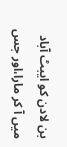بن لادن کو ایبٹ آباد میں آ کر مارا،اور جس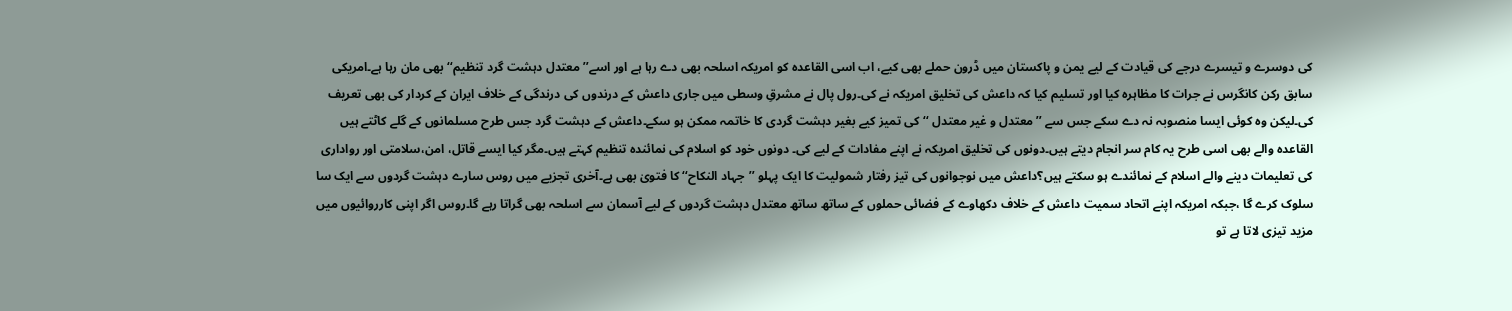کی دوسرے و تیسرے درجے کی قیادت کے لیے یمن و پاکستان میں ڈرون حملے بھی کیے، اب اسی القاعدہ کو امریکہ اسلحہ بھی دے رہا ہے اور اسے’’ معتدل دہشت گرد تنظیم‘‘ بھی مان رہا ہے۔امریکی سابق رکن کانگرس نے جرات کا مظاہرہ کیا اور تسلیم کیا کہ داعش کی تخلیق امریکہ نے کی۔رول پال نے مشرقِ وسطی میں جاری داعش کے درندوں کی درندگی کے خلاف ایران کے کردار کی بھی تعریف کی۔لیکن وہ کوئی ایسا منصوبہ نہ دے سکے جس سے ’’معتدل و غیر معتدل ‘‘کی تمیز کیے بغیر دہشت گردی کا خاتمہ ممکن ہو سکے۔داعش کے دہشت گرد جس طرح مسلمانوں کے گلے کاٹتے ہیں القاعدہ والے بھی اسی طرح یہ کام سر انجام دیتے ہیں۔دونوں کی تخلیق امریکہ نے اپنے مفادات کے لیے کی۔ دونوں خود کو اسلام کی نمائندہ تنظیم کہتے ہیں۔مگر کیا ایسے قاتل، امن،سلامتی اور رواداری کی تعلیمات دینے والے اسلام کے نمائندے ہو سکتے ہیں؟داعش میں نوجوانوں کی تیز رفتار شمولیت کا ایک پہلو ’’جہاد النکاح‘‘ کا فتویٰ بھی ہے۔آخری تجزیے میں روس سارے دہشت گردوں سے ایک سا سلوک کرے گا ،جبکہ امریکہ اپنے اتحاد سمیت داعش کے خلاف دکھاوے کے فضائی حملوں کے ساتھ ساتھ معتدل دہشت گردوں کے لیے آسمان سے اسلحہ بھی گراتا رہے گا۔روس اگر اپنی کارروائیوں میں مزید تیزی لاتا ہے تو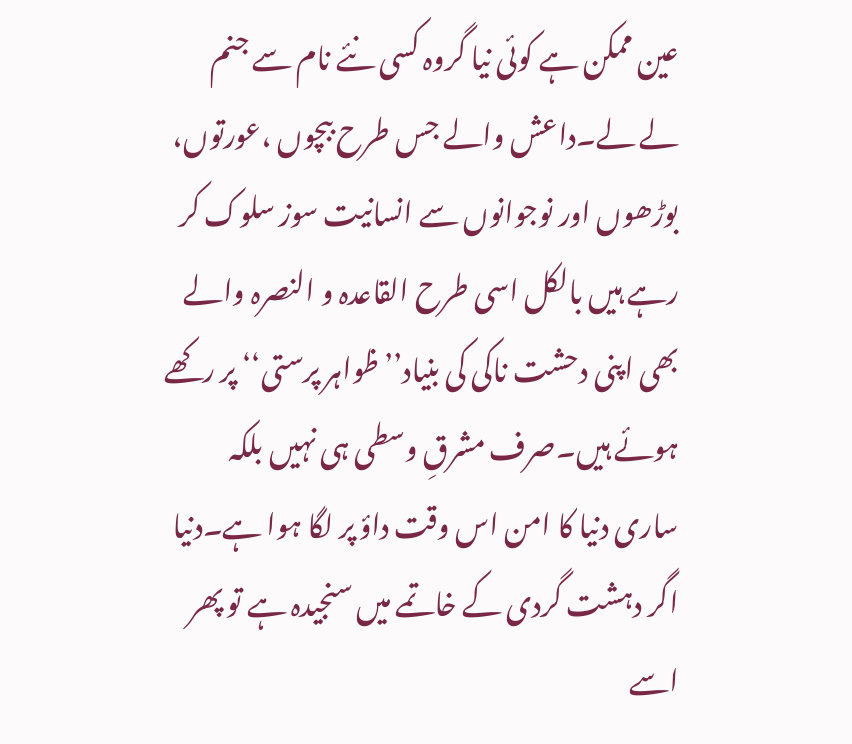عین ممکن ہے کوئی نیا گروہ کسی نئے نام سے جنم لے لے۔داعش والے جس طرح ببچوں ،عورتوں، بوڑھوں اور نوجوانوں سے انسانیت سوز سلوک کر رہے ہیں بالکل اسی طرح القاعدہ و النصرہ والے بھی اپنی دحشت ناکی کی بنیاد’’ ظواہر پرستی‘‘ پر رکھے ہوئے ہیں۔صرف مشرقِ وسطی ہی نہیں بلکہ ساری دنیا کا امن اس وقت داؤ پر لگا ہوا ہے۔دنیا اگر دہشت گردی کے خاتمے میں سنجیدہ ہے تو پھر اسے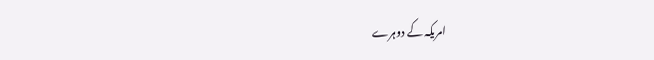امریکہ کے دوہرے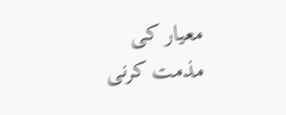معیار کی مذمت کرنی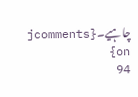چاہیے۔{jcomments on}
94